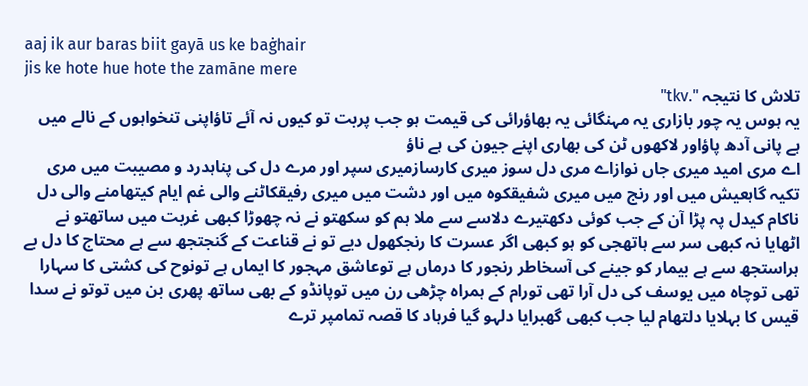aaj ik aur baras biit gayā us ke baġhair
jis ke hote hue hote the zamāne mere
تلاش کا نتیجہ ".tkv"
یہ ہوس یہ چور بازاری یہ مہنگائی یہ بھاؤرائی کی قیمت ہو جب پربت تو کیوں نہ آئے تاؤاپنی تنخواہوں کے نالے میں ہے پانی آدھ پاؤاور لاکھوں ٹن کی بھاری اپنے جیون کی ہے ناؤ
اے مری امید میری جاں نوازاے مری دل سوز میری کارسازمیری سپر اور مرے دل کی پناہدرد و مصیبت میں مری تکیہ گاہعیش میں اور رنج میں میری شفیقکوہ میں اور دشت میں میری رفیقکاٹنے والی غم ایام کیتھامنے والی دل ناکام کیدل پہ پڑا آن کے جب کوئی دکھتیرے دلاسے سے ملا ہم کو سکھتو نے نہ چھوڑا کبھی غربت میں ساتھتو نے اٹھایا نہ کبھی سر سے ہاتھجی کو ہو کبھی اگر عسرت کا رنجکھول دیے تو نے قناعت کے گنجتجھ سے ہے محتاج کا دل بے ہراستجھ سے ہے بیمار کو جینے کی آسخاطر رنجور کا درماں ہے توعاشق مہجور کا ایماں ہے تونوح کی کشتی کا سہارا تھی توچاہ میں یوسف کی دل آرا تھی تورام کے ہمراہ چڑھی رن میں توپانڈو کے بھی ساتھ پھری بن میں توتو نے سدا قیس کا بہلایا دلتھام لیا جب کبھی گھبرایا دلہو گیا فرہاد کا قصہ تمامپر ترے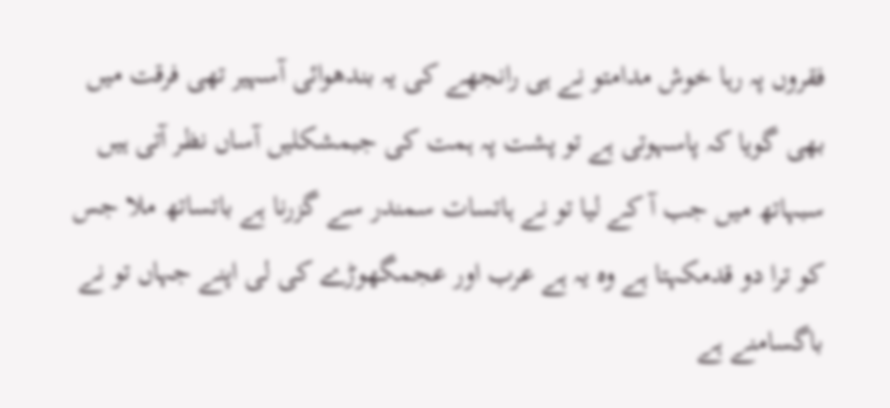فقروں پہ رہا خوش مدامتو نے ہی رانجھے کی یہ بندھوائی آسہیر تھی فرقت میں بھی گویا کہ پاسہوتی ہے تو پشت پہ ہمت کی جبمشکلیں آساں نظر آتی ہیں سبہاتھ میں جب آ کے لیا تو نے ہاتسات سمندر سے گزرنا ہے باتساتھ ملا جس کو ترا دو قدمکہتا ہے وہ یہ ہے عرب اور عجمگھوڑے کی لی اپنے جہاں تو نے باگسامنے ہے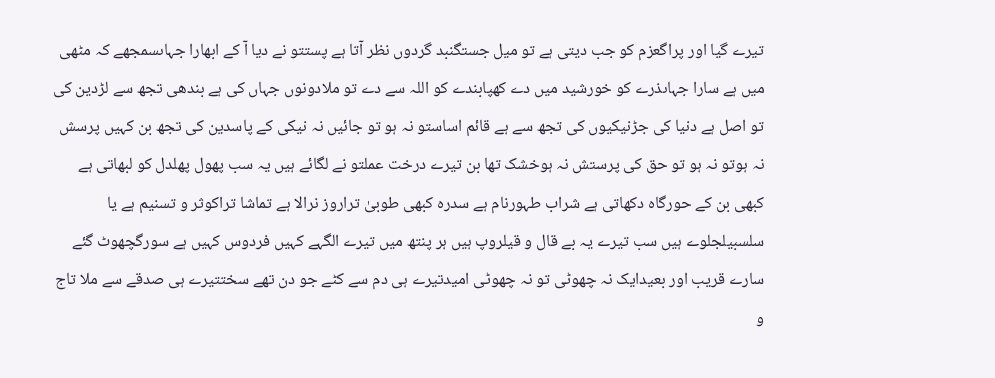تیرے گیا اور پراگعزم کو جب دیتی ہے تو میل جستگنبد گردوں نظر آتا ہے پستتو نے دیا آ کے ابھارا جہاںسمجھے کہ مٹھی میں ہے سارا جہاںذرے کو خورشید میں دے کھپابندے کو اللہ سے دے تو ملادونوں جہاں کی ہے بندھی تجھ سے لڑدین کی تو اصل ہے دنیا کی جڑنیکیوں کی تجھ سے ہے قائم اساستو نہ ہو تو جائیں نہ نیکی کے پاسدین کی تجھ بن کہیں پرسش نہ ہوتو نہ ہو تو حق کی پرستش نہ ہوخشک تھا بن تیرے درخت عملتو نے لگائے ہیں یہ سب پھول پھلدل کو لبھاتی ہے کبھی بن کے حورگاہ دکھاتی ہے شراب طہورنام ہے سدرہ کبھی طوبیٰ تراروز نرالا ہے تماشا تراکوثر و تسنیم ہے یا سلسبیلجلوے ہیں سب تیرے یہ بے قال و قیلروپ ہیں ہر پنتھ میں تیرے الگہے کہیں فردوس کہیں ہے سورگچھوٹ گئے سارے قریب اور بعیدایک نہ چھوٹی تو نہ چھوٹی امیدتیرے ہی دم سے کٹے جو دن تھے سختتیرے ہی صدقے سے ملا تاج و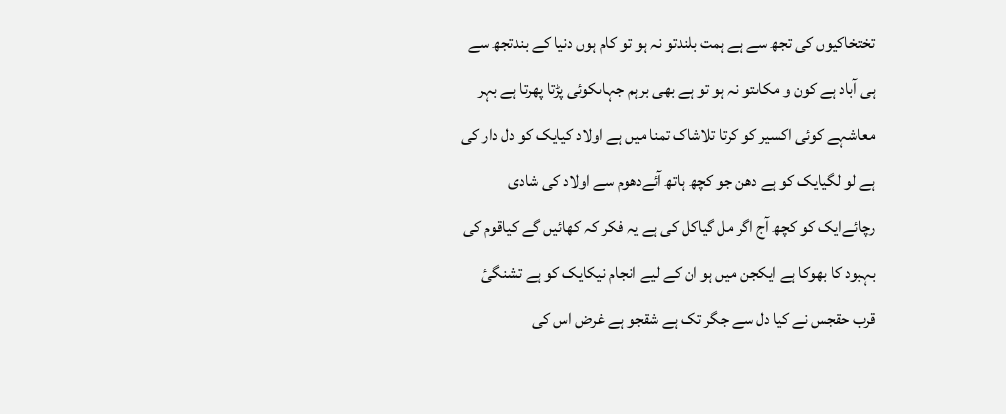تختخاکیوں کی تجھ سے ہے ہمت بلندتو نہ ہو تو کام ہوں دنیا کے بندتجھ سے ہی آباد ہے کون و مکاںتو نہ ہو تو ہے بھی برہم جہاںکوئی پڑتا پھرتا ہے بہر معاشہے کوئی اکسیر کو کرتا تلاشاک تمنا میں ہے اولاد کیایک کو دل دار کی ہے لو لگیایک کو ہے دھن جو کچھ ہاتھ آئےدھوم سے اولاد کی شادی رچائےایک کو کچھ آج اگر مل گیاکل کی ہے یہ فکر کہ کھائیں گے کیاقوم کی بہبود کا بھوکا ہے ایکجن میں ہو ان کے لیے انجام نیکایک کو ہے تشنگیٔ قرب حقجس نے کیا دل سے جگر تک ہے شقجو ہے غرض اس کی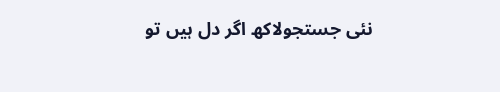نئی جستجولاکھ اگر دل ہیں تو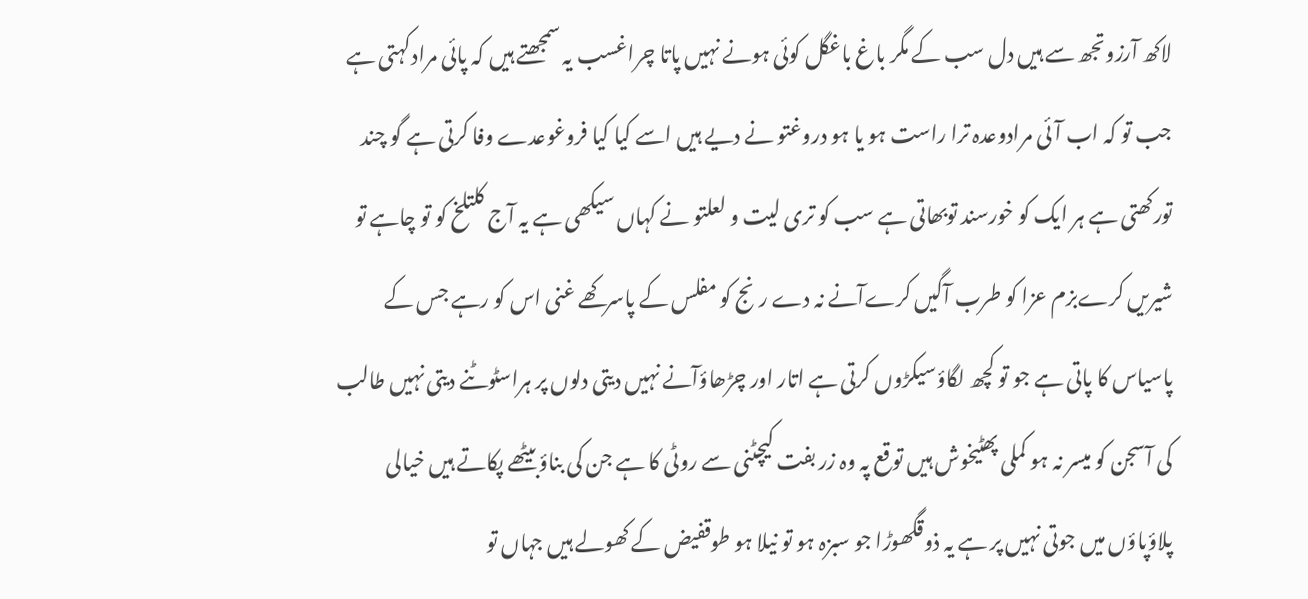لاکھ آرزوتجھ سے ہیں دل سب کے مگر باغ باغگل کوئی ہونے نہیں پاتا چراغسب یہ سمجھتے ہیں کہ پائی مرادکہتی ہے جب تو کہ اب آئی مرادوعدہ ترا راست ہو یا ہو دروغتو نے دیے ہیں اسے کیا کیا فروغوعدے وفا کرتی ہے گو چند تورکھتی ہے ہر ایک کو خورسند توبھاتی ہے سب کو تری لیت و لعلتو نے کہاں سیکھی ہے یہ آج کلتلخ کو تو چاہے تو شیریں کرےبزم عزا کو طرب آگیں کرےآنے نہ دے رنج کو مفلس کے پاسرکھے غنی اس کو رہے جس کے پاسیاس کا پاتی ہے جو تو کچھ لگاؤسیکڑوں کرتی ہے اتار اور چڑھاؤآنے نہیں دیتی دلوں پر ہراسٹوٹنے دیتی نہیں طالب کی آسجن کو میسر نہ ہو کملی پھٹیخوش ہیں توقع پہ وہ زر بفت کیچٹنی سے روٹی کا ہے جن کی بناؤبیٹھے پکاتے ہیں خیالی پلاؤپاؤں میں جوتی نہیں پر ہے یہ ذوقگھوڑا جو سبزہ ہو تو نیلا ہو طوقفیض کے کھولے ہیں جہاں تو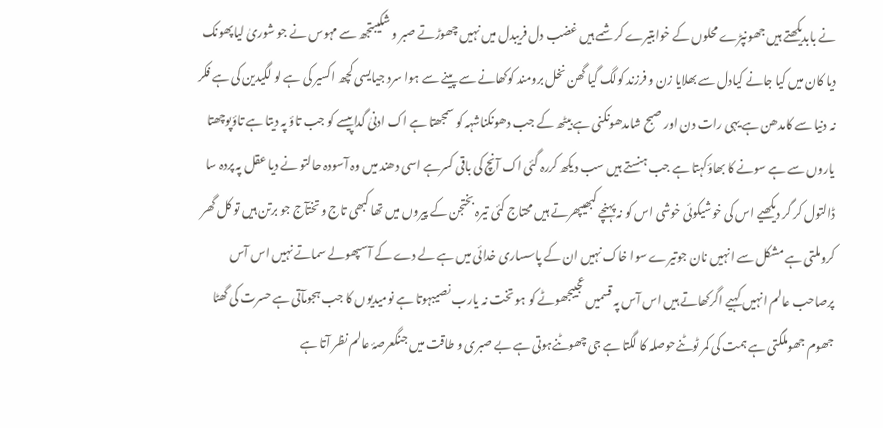نے بابدیکھتے ہیں جھونپڑے محلوں کے خوابتیرے کرشمے ہیں غضب دل فریبدل میں نہیں چھوڑتے صبر و شکیبتجھ سے مہوس نے جو شوریٰ لیاپھونک دیا کان میں کیا جانے کیادل سے بھلایا زن و فرزند کولگ گیا گھن نخل برومند کوکھانے سے پینے سے ہوا سرد جیایسی کچھ اکسیر کی ہے لو لگیدین کی ہے فکر نہ دنیا سے کامدھن ہے یہی رات دن اور صبح شامدھونکنی ہے بیٹھ کے جب دھونکناشہہ کو سمجھتا ہے اک ادنیٰ گداپیسے کو جب تاؤ پہ دیتا ہے تاؤپوچھتا یاروں سے ہے سونے کا بھاؤکہتا ہے جب ہنستے ہیں سب دیکھ کررہ گئی اک آنچ کی باقی کسرہے اسی دھند میں وہ آسودہ حالتو نے دیا عقل پہ پردہ سا ڈالتول کر گر دیکھیے اس کی خوشیکوئی خوشی اس کو نہ پہنچے کبھیپھرتے ہیں محتاج کئی تیرہ بختجن کے پیروں میں تھا کبھی تاج و تختآج جو برتن ہیں تو کل گھر کروملتی ہے مشکل سے انہیں نان جوتیرے سوا خاک نہیں ان کے پاسساری خدائی میں ہے لے دے کے آسپھولے سماتے نہیں اس آس پرصاحب عالم انہیں کہیے اگرکھاتے ہیں اس آس پہ قسمیں عجیبجھوٹے کو ہو تخت نہ یارب نصیبہوتا ہے نومیدیوں کا جب ہجومآتی ہے حسرت کی گھٹا جھوم جھوملگتی ہے ہمت کی کمر ٹوٹنےحوصلہ کا لگتا ہے جی چھوٹنےہوتی ہے بے صبری و طاقت میں جنگعرصۂ عالم نظر آتا ہے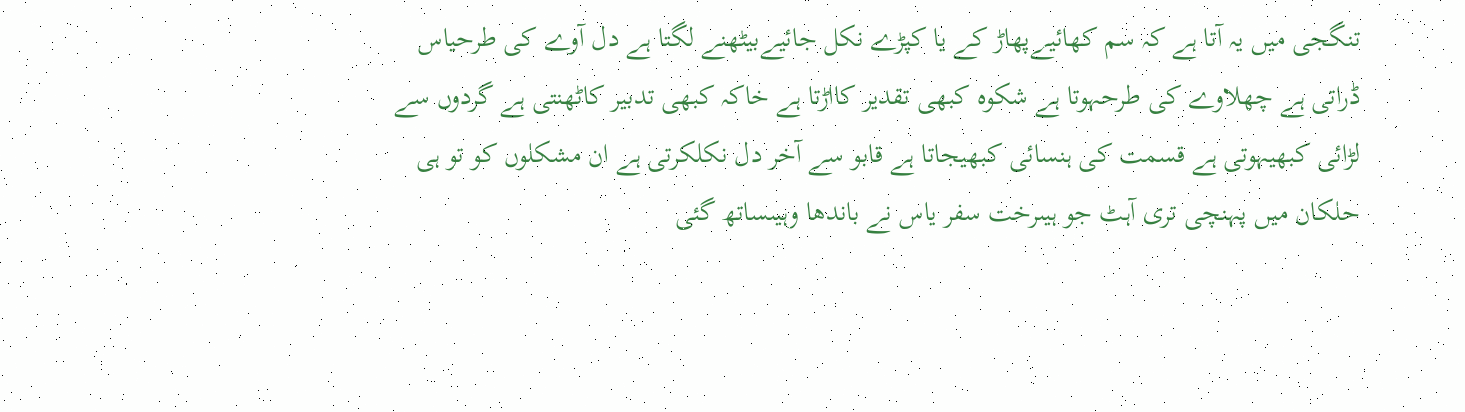تنگجی میں یہ آتا ہے کہ سم کھائیےپھاڑ کے یا کپڑے نکل جائیےبیٹھنے لگتا ہے دل آوے کی طرحیاس ڈراتی ہے چھلاوے کی طرحہوتا ہے شکوہ کبھی تقدیر کااڑتا ہے خاکہ کبھی تدبیر کاٹھنتی ہے گردوں سے لڑائی کبھیہوتی ہے قسمت کی ہنسائی کبھیجاتا ہے قابو سے آخر دل نکلکرتی ہے ان مشکلوں کو تو ہی حلکان میں پہنچی تری آہٹ جو ہیںرخت سفر یاس نے باندھا وہیںساتھ گئی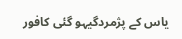یاس کے پژمردگیہو گئی کافور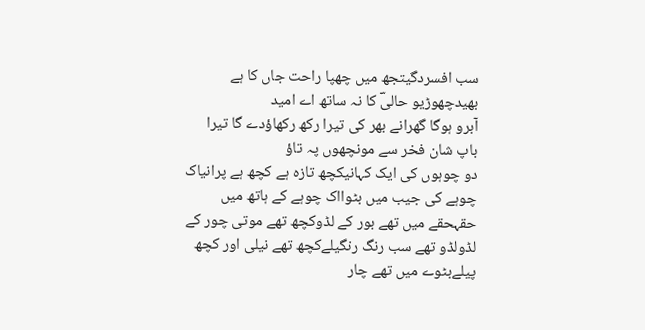سب افسردگیتجھ میں چھپا راحت جاں کا ہے بھیدچھوڑیو حالیؔ کا نہ ساتھ اے امید
آبرو ہوگا گھرانے بھر کی تیرا رکھ رکھاؤدے گا تیرا باپ شان فخر سے مونچھوں پہ تاؤ
دو چوہوں کی ایک کہانیکچھ تازہ ہے کچھ ہے پرانیاک چوہے کی جیب میں بٹوااک چوہے کے ہاتھ میں حقہحقے میں تھے بور کے لڈوکچھ تھے موتی چور کے لڈولڈو تھے سب رنگ رنگیلےکچھ تھے نیلی اور کچھ پیلےبٹوے میں تھے چار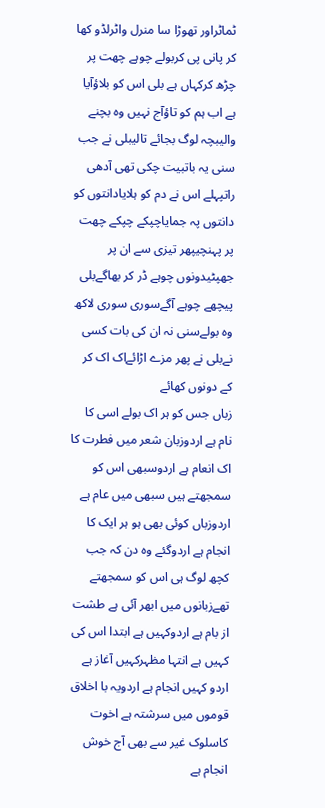ٹماٹراور تھوڑا سا منرل واٹرلڈو کھا کر پانی پی کربولے چوہے چھت پر چڑھ کرکہاں ہے بلی اس کو بلاؤآیا ہے اب ہم کو تاؤآج نہیں وہ بچنے والیبچہ لوگ بجائے تالیبلی نے جب سنی یہ باتبیت چکی تھی آدھی راتپہلے اس نے دم کو ہلایادانتوں کو دانتوں پہ جمایاچپکے چپکے چھت پر پہنچیپھر تیزی سے ان پر جھپٹیدونوں چوہے ڈر کر بھاگےبلی پیچھے چوہے آگےسوری سوری لاکھ وہ بولےسنی نہ ان کی بات کسی نےبلی نے پھر مزے اڑائےاک اک کر کے دونوں کھائے
زباں جس کو ہر اک بولے اسی کا نام ہے اردوزبان شعر میں فطرت کا اک انعام ہے اردوسبھی اس کو سمجھتے ہیں سبھی میں عام ہے اردوزباں کوئی بھی ہو ہر ایک کا انجام ہے اردوگئے وہ دن کہ جب کچھ لوگ ہی اس کو سمجھتے تھےزبانوں میں ابھر آئی ہے طشت از بام ہے اردوکہیں ہے ابتدا اس کی کہیں ہے انتہا مظہرکہیں آغاز ہے اردو کہیں انجام ہے اردویہ با اخلاق قوموں میں سرشتہ ہے اخوت کاسلوک غیر سے بھی آج خوش انجام ہے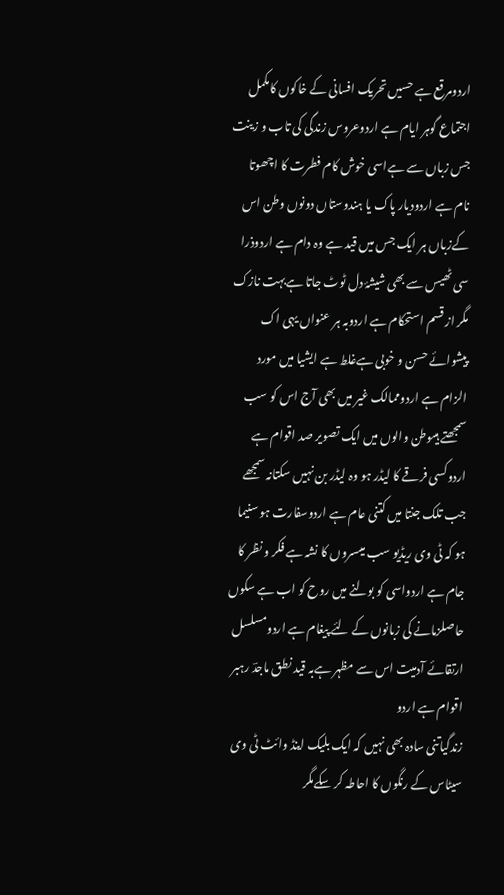اردومرقع ہے حسیں تحریک افسانی کے خاکوں کامکمل اجتماع گوہر ایام ہے اردوعروس زندگی کی تاب و زینت جس زباں سے ہےاسی خوش کام فطرت کا اچھوتا نام ہے اردودیار پاک یا ہندوستاں دونوں وطن اس کےزباں ہر ایک جس میں قید ہے وہ دام ہے اردوذرا سی ٹھیس سے بھی شیشۂ دل ٹوٹ جاتا ہےبہت نازک مگر از قسم استحکام ہے اردوبہ ہر عنواں یہی اک پیشوائے حسن و خوبی ہےغلط ہے ایشیا میں مورد الزام ہے اردوممالک غیر میں بھی آج اس کو سب سمجھتے ہیںوطن والوں میں ایک تصویر صد اقوام ہے اردوکسی فرقے کا لیڈر ہو وہ لیڈر بن نہیں سکتانہ سمجھے جب تلک جنتا میں کتنی عام ہے اردوسفارت ہو سنیما ہو کہ ٹی وی ریڈیو سب میںسروں کا نشہ ہے فکر و نظر کا جام ہے اردواسی کو بولنے میں روح کو اب ہے سکوں حاصلزمانے کی زبانوں کے لئے پیغام ہے اردومسلسل ارتقائے آدمیت اس سے مظہر ہےبہ قید نطق ماجدؔ رہبر اقوام ہے اردو
زندگیاتنی سادہ بھی نہیں کہ ایک بلیک اینڈ وائٹ ٹی وی سیٹاس کے رنگوں کا احاطہ کر سکےمگر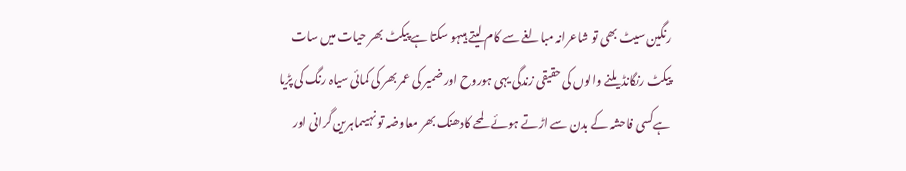رنگین سیٹ بھی تو شاعرانہ مبالغے سے کام لیتے ہیںہو سکتا ہے پیکٹ بھر حیات میں سات پیکٹ رنگانڈیلنے والوں کی حقیقی زندگی یہی ہوروح اور ضمیر کی عمر بھر کی کمائی سیاہ رنگ کی پڑیا ہےکسی فاحشہ کے بدن سے اڑتے ہوئے لمحے کادھنک بھر معاوضہ تو نہیںماہرین گرانی اور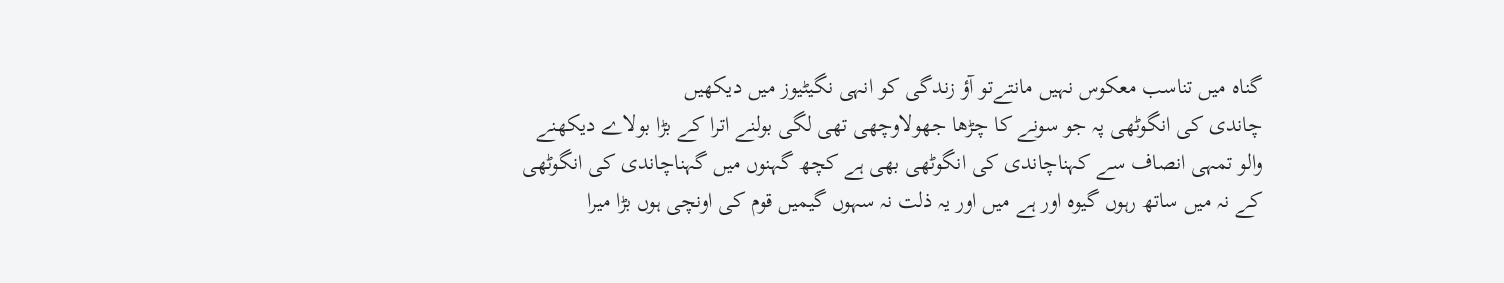گناہ میں تناسب معکوس نہیں مانتےتو آؤ زندگی کو انہی نگیٹیوز میں دیکھیں
چاندی کی انگوٹھی پہ جو سونے کا چڑھا جھولاوچھی تھی لگی بولنے اترا کے بڑا بولاے دیکھنے والو تمہی انصاف سے کہناچاندی کی انگوٹھی بھی ہے کچھ گہنوں میں گہناچاندی کی انگوٹھی کے نہ میں ساتھ رہوں گیوہ اور ہے میں اور یہ ذلت نہ سہوں گیمیں قوم کی اونچی ہوں بڑا میرا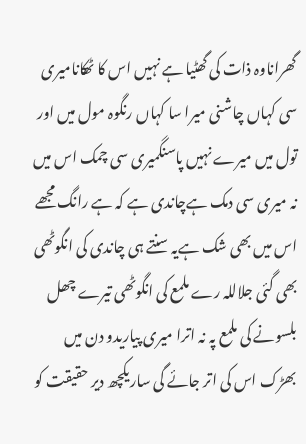گھراناوہ ذات کی گھٹیا ہے نہیں اس کا ٹھکانامیری سی کہاں چاشنی میرا سا کہاں رنگوہ مول میں اور تول میں میرے نہیں پاسنگمیری سی چمک اس میں نہ میری سی دمک ہےچاندی ہے کہ ہے رانگ مجھے اس میں بھی شک ہےیہ سنتے ہی چاندی کی انگوٹھی بھی گئی جلاللہ رے ملمع کی انگوٹھی تیرے چھل بلسونے کی ملمع پہ نہ اترا میری پیاریدو دن میں بھڑک اس کی اتر جائے گی ساریکچھ دیر حقیقت کو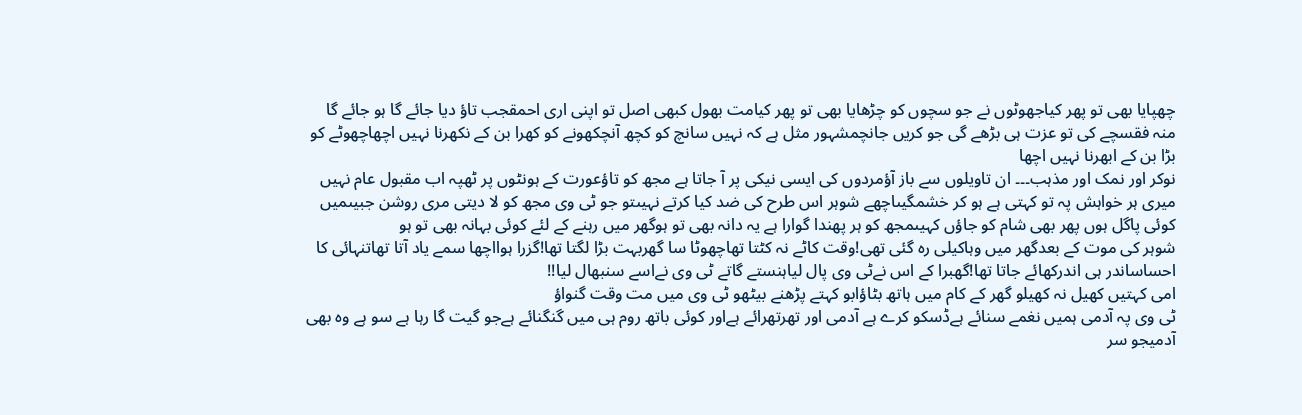چھپایا بھی تو پھر کیاجھوٹوں نے جو سچوں کو چڑھایا بھی تو پھر کیامت بھول کبھی اصل تو اپنی اری احمقجب تاؤ دیا جائے گا ہو جائے گا منہ فقسچے کی تو عزت ہی بڑھے گی جو کریں جانچمشہور مثل ہے کہ نہیں سانچ کو کچھ آنچکھونے کو کھرا بن کے نکھرنا نہیں اچھاچھوٹے کو بڑا بن کے ابھرنا نہیں اچھا
نوکر اور نمک اور مذہب۔۔۔ ان تاویلوں سے باز آؤمردوں کی ایسی نیکی پر آ جاتا ہے مجھ کو تاؤعورت کے ہونٹوں پر ٹھپہ اب مقبول عام نہیں
میری ہر خواہش پہ تو کہتی ہے ہو کر خشمگیںاچھے شوہر اس طرح کی ضد کیا کرتے نہیںتو جو ٹی وی مجھ کو لا دیتی مری روشن جبیںمیں کوئی پاگل ہوں پھر بھی شام کو جاؤں کہیںمجھ کو ہر پھندا گوارا ہے یہ دانہ بھی تو ہوگھر میں رہنے کے لئے کوئی بہانہ بھی تو ہو
شوہر کی موت کے بعدگھر میں وہاکیلی رہ گئی تھی!وقت کاٹے نہ کٹتا تھاچھوٹا سا گھربہت بڑا لگتا تھا!گزرا ہوااچھا سمے یاد آتا تھاتنہائی کا احساساندر ہی اندرکھائے جاتا تھا!گھبرا کے اس نےٹی وی پال لیاہنستے گاتے ٹی وی نےاسے سنبھال لیا!!
امی کہتیں کھیل نہ کھیلو گھر کے کام میں ہاتھ بٹاؤابو کہتے پڑھنے بیٹھو ٹی وی میں مت وقت گنواؤ
ٹی وی پہ آدمی ہمیں نغمے سنائے ہےڈسکو کرے ہے آدمی اور تھرتھرائے ہےاور کوئی باتھ روم ہی میں گنگنائے ہےجو گیت گا رہا ہے سو ہے وہ بھی آدمیجو سر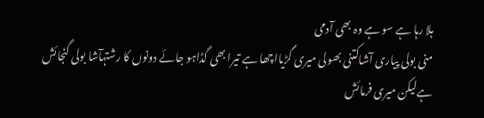ہلا رہا ہے سو ہے وہ بھی آدمی
منی بولی پیاری آشاکتنی بھولی میری گڑیااچھا ہے تیرا بھی گڈاہو جائے دونوں کا رشتہآشا بولی گنجائش ہےلیکن میری فرمائش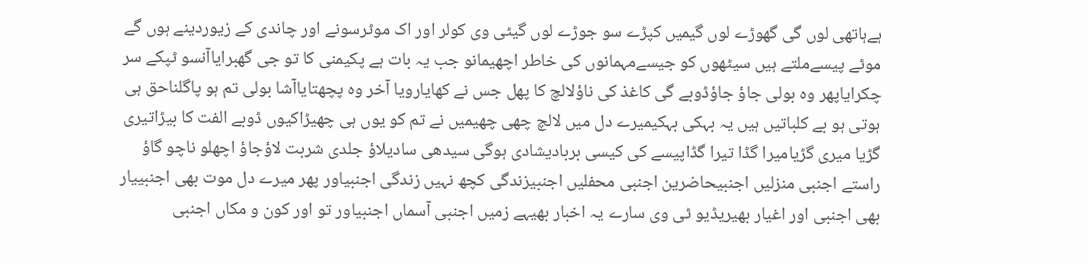ہےہاتھی لوں گی گھوڑے لوں گیمیں کپڑے سو جوڑے لوں گیٹی وی کولر اور اک موٹرسونے اور چاندی کے زیوردینے ہوں گے موٹے پیسےملتے ہیں سیٹھوں کو جیسےمہمانوں کی خاطر اچھیمانو جب یہ بات ہے پکیمنی کا تو جی گھبرایاآنسو ٹپکے سر چکرایاپھر وہ بولی جاؤ جاؤڈوبے گی کاغذ کی ناؤلالچ کا پھل جس نے کھایارویا آخر وہ پچھتایاآشا بولی تم ہو پاگلناحق ہی ہوتی ہو بے کلباتیں ہیں یہ بہکی بہکیمیرے دل میں لالچ چھی چھیمیں نے تم کو یوں ہی چھیڑاکیوں ڈوبے الفت کا بیڑاتیری گڑیا میری گڑیامیرا گڈا تیرا گڈاپیسے کی کیسی بربادیشادی ہوگی سیدھی سادیلاؤ جلدی شربت لاؤجاؤ اچھلو ناچو گاؤ
راستے اجنبی منزلیں اجنبیحاضرین اجنبی محفلیں اجنبیزندگی کچھ نہیں زندگی اجنبیاور پھر میرے دل موت بھی اجنبییار بھی اجنبی اور اغیار بھیریڈیو ٹی وی سارے یہ اخبار بھیہے زمیں اجنبی آسماں اجنبیاور تو اور کون و مکاں اجنبی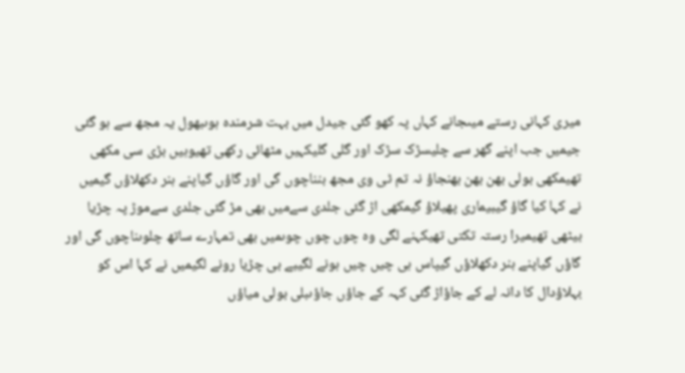میری کہانی رستے میںجانے کہاں پہ کھو گئی جیدل میں بہت شرمندہ ہوںبھول یہ مجھ سے ہو گئی جیمیں جب اپنے گھر سے چلیسڑک سڑک اور گلی گلیکہیں مٹھائی رکھی تھیوہیں بڑی سی مکھی تھیمکھی بولی بھن بھن بھنجاؤ نہ تم ٹی وی مجھ بنناچوں گی اور گاؤں گیاپنے ہنر دکھلاؤں گیمیں نے کہا کیا گاؤ گیبیماری پھیلاؤ گیمکھی اڑ گئی جلدی سےمیں بھی مڑ گئی جلدی سےموڑ پہ چڑیا بیٹھی تھیمیرا رستہ تکتی تھیکہنے لگی وہ چوں چوں چوںمیں بھی تمہارے ساتھ چلوںناچوں گی اور گاؤں گیاپنے ہنر دکھلاؤں گیپاس ہی چیں چیں ہونے لگیبے بی چڑیا رونے لگیمیں نے کہا اس کو بہلاؤدال کا دانہ لے کے جاؤاڑ گئی کہہ کے جاؤں جاؤںبلی بولی میاؤں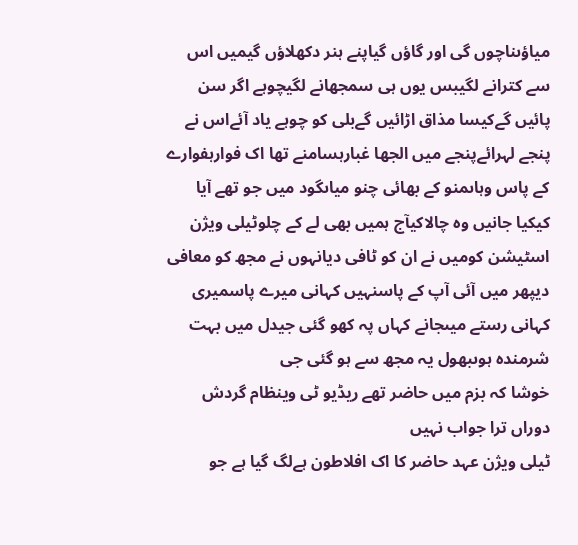میاؤںناچوں گی اور گاؤں گیاپنے ہنر دکھلاؤں گیمیں اس سے کترانے لگیبس یوں ہی سمجھانے لگیچوہے اگر سن پائیں گےکیسا مذاق اڑائیں گےبلی کو چوہے یاد آئےاس نے پنجے لہرائےپنجے میں الجھا غبارہسامنے تھا اک فوارہفوارے کے پاس وہاںمنو کے بھائی چنو میاںگود میں جو تھے آیا کیکیا جانیں وہ چالاکیآج ہمیں بھی لے کے چلوٹیلی ویژن اسٹیشن کومیں نے ان کو ٹافی دیانہوں نے مجھ کو معافی دیپھر میں آئی آپ کے پاسنہیں کہانی میرے پاسمیری کہانی رستے میںجانے کہاں پہ کھو گئی جیدل میں بہت شرمندہ ہوںبھول یہ مجھ سے ہو گئی جی
خوشا کہ بزم میں حاضر تھے ریڈیو ٹی وینظام گردش دوراں ترا جواب نہیں
ٹیلی ویژن عہد حاضر کا اک افلاطون ہےلگ گیا ہے جو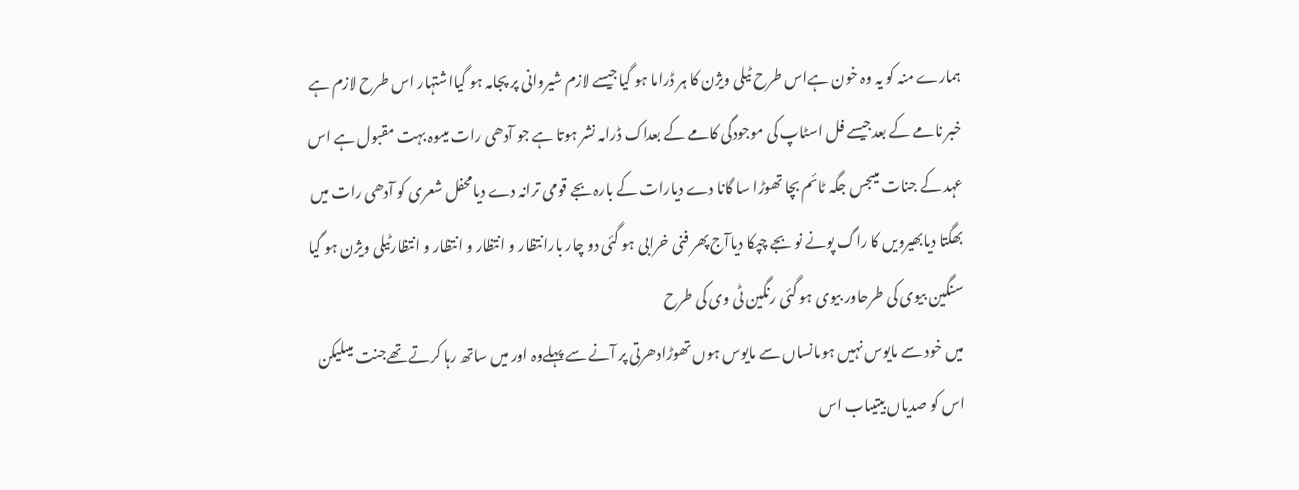ہمارے منہ کو یہ وہ خون ہےاس طرح ٹیلی ویژن کا ہر ڈراما ہو گیاجیسے لازم شیروانی پر پجامہ ہو گیااشتہار اس طرح لازم ہے خبر نامے کے بعدجیسے فل اسٹاپ کی موجودگی کامے کے بعداک ڈرامہ نشر ہوتا ہے جو آدھی رات میںوہ بہت مقبول ہے اس عہد کے جنات میںجس جگہ ٹائم بچا تھوڑا سا گانا دے دیارات کے بارہ بجے قومی ترانہ دے دیامحفل شعری کو آدھی رات میں بھگتا دیابھیرویں کا راگ پونے نو بجے چپکا دیاآج پھر فنی خرابی ہو گئی دو چار بارانتظار و انتظار و انتظار و انتظارٹیلی ویژن ہو گیا سنگین بیوی کی طرحاور بیوی ہو گئی رنگین ٹی وی کی طرح
میں خود سے مایوس نہیں ہوںانساں سے مایوس ہوں تھوڑادھرتی پر آنے سے پہلےوہ اور میں ساتھ رہا کرتے تھےجنت میںلیکن اس کو صدیاں بیتیںاب اس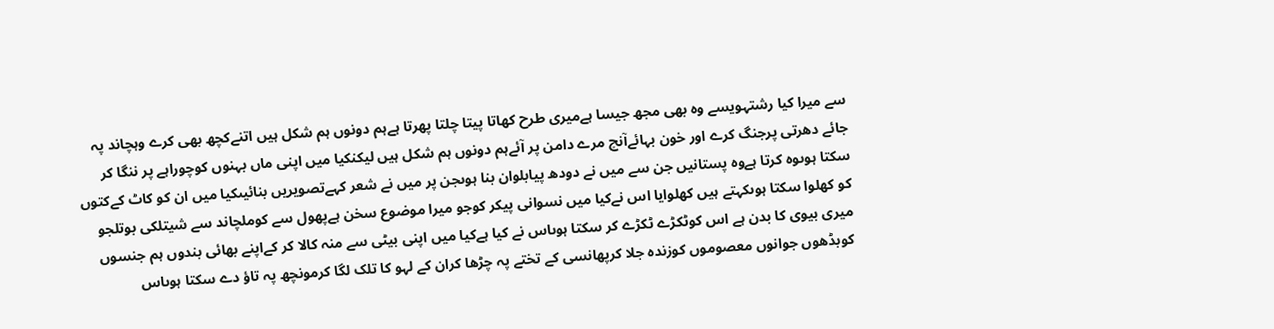سے میرا کیا رشتہویسے وہ بھی مجھ جیسا ہےمیری طرح کھاتا پیتا چلتا پھرتا ہےہم دونوں ہم شکل ہیں اتنےکچھ بھی کرے وہچاند پہ جائے دھرتی پرجنگ کرے اور خون بہائےآنچ مرے دامن پر آئےہم دونوں ہم شکل ہیں لیکنکیا میں اپنی ماں بہنوں کوچوراہے پر ننگا کر سکتا ہوںوہ کرتا ہےوہ پستانیں جن سے میں نے دودھ پیابلوان بنا ہوںجن پر میں نے شعر کہےتصویریں بنائیںکیا میں ان کو کاٹ کےکتوں کو کھلوا سکتا ہوںکہتے ہیں کھلوایا اس نےکیا میں نسوانی پیکر کوجو میرا موضوع سخن ہےپھول سے کوملچاند سے شیتلکی بوتلجو میری بیوی کا بدن ہے اس کوٹکڑے ٹکڑے کر سکتا ہوںاس نے کیا ہےکیا میں اپنی بیٹی سے منہ کالا کر کےاپنے بھائی بندوں ہم جنسوں کوبڈھوں جوانوں معصوموں کوزندہ جلا کرپھانسی کے تختے پہ چڑھا کران کے لہو کا تلک لگا کرمونچھ پہ تاؤ دے سکتا ہوںاس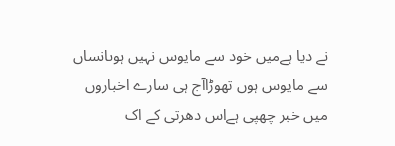نے دیا ہےمیں خود سے مایوس نہیں ہوںانساں سے مایوس ہوں تھوڑاآج ہی سارے اخباروں میں خبر چھپی ہےاس دھرتی کے اک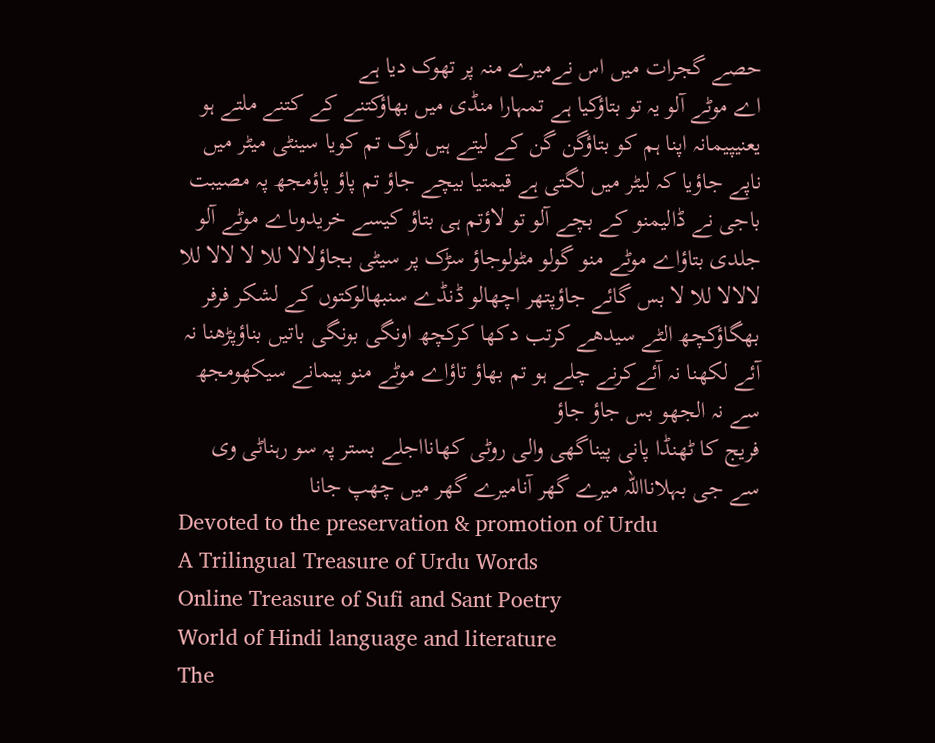حصے گجرات میں اس نےمیرے منہ پر تھوک دیا ہے
اے موٹے آلو یہ تو بتاؤکیا ہے تمہارا منڈی میں بھاؤکتنے کے کتنے ملتے ہو یعنیپیمانہ اپنا ہم کو بتاؤگن گن کے لیتے ہیں لوگ تم کویا سینٹی میٹر میں ناپے جاؤیا کہ لیٹر میں لگتی ہے قیمتیا بیچے جاؤ تم پاؤ پاؤمجھ پہ مصیبت باجی نے ڈالیمنو کے بچے آلو تو لاؤتم ہی بتاؤ کیسے خریدوںاے موٹے آلو جلدی بتاؤاے موٹے منو گولو مٹولوجاؤ سڑک پر سیٹی بجاؤلالا للا لا لالا للا لالالا للا لا بس گائے جاؤپتھر اچھالو ڈنڈے سنبھالوکتوں کے لشکر فرفر بھگاؤکچھ الٹے سیدھے کرتب دکھا کرکچھ اونگی بونگی باتیں بناؤپڑھنا نہ آئے لکھنا نہ آئےکرنے چلے ہو تم بھاؤ تاؤاے موٹے منو پیمانے سیکھومجھ سے نہ الجھو بس جاؤ جاؤ
فریج کا ٹھنڈا پانی پیناگھی والی روٹی کھانااجلے بستر پہ سو رہناٹی وی سے جی بہلانااللہ میرے گھر آنامیرے گھر میں چھپ جانا
Devoted to the preservation & promotion of Urdu
A Trilingual Treasure of Urdu Words
Online Treasure of Sufi and Sant Poetry
World of Hindi language and literature
The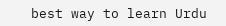best way to learn Urdu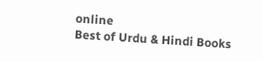online
Best of Urdu & Hindi Books